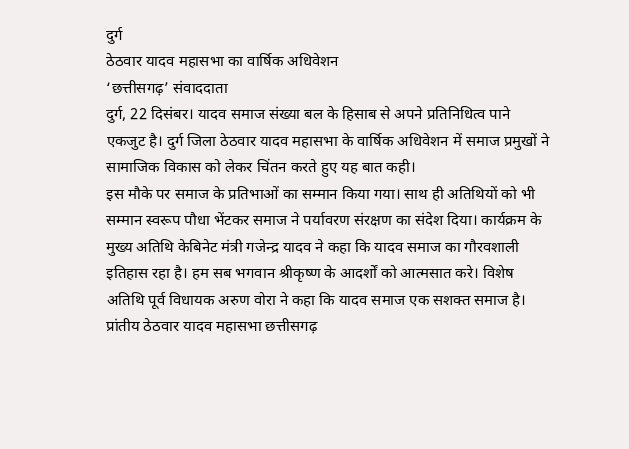दुर्ग
ठेठवार यादव महासभा का वार्षिक अधिवेशन
‘छत्तीसगढ़’ संवाददाता
दुर्ग, 22 दिसंबर। यादव समाज संख्या बल के हिसाब से अपने प्रतिनिधित्व पाने एकजुट है। दुर्ग जिला ठेठवार यादव महासभा के वार्षिक अधिवेशन में समाज प्रमुखों ने सामाजिक विकास को लेकर चिंतन करते हुए यह बात कही।
इस मौके पर समाज के प्रतिभाओं का सम्मान किया गया। साथ ही अतिथियों को भी सम्मान स्वरूप पौधा भेंटकर समाज ने पर्यावरण संरक्षण का संदेश दिया। कार्यक्रम के मुख्य अतिथि केबिनेट मंत्री गजेन्द्र यादव ने कहा कि यादव समाज का गौरवशाली इतिहास रहा है। हम सब भगवान श्रीकृष्ण के आदर्शों को आत्मसात करे। विशेष अतिथि पूर्व विधायक अरुण वोरा ने कहा कि यादव समाज एक सशक्त समाज है। प्रांतीय ठेठवार यादव महासभा छत्तीसगढ़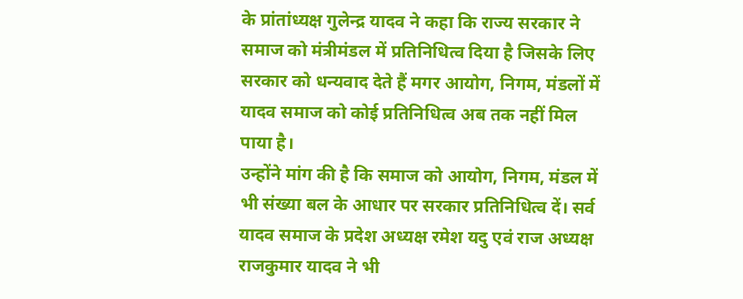के प्रांतांध्यक्ष गुलेन्द्र यादव ने कहा कि राज्य सरकार ने समाज को मंत्रीमंडल में प्रतिनिधित्व दिया है जिसके लिए सरकार को धन्यवाद देते हैं मगर आयोग, निगम, मंडलों में यादव समाज को कोई प्रतिनिधित्व अब तक नहीं मिल पाया है।
उन्होंने मांग की है कि समाज को आयोग, निगम, मंडल में भी संख्या बल के आधार पर सरकार प्रतिनिधित्व दें। सर्व यादव समाज के प्रदेश अध्यक्ष रमेश यदु एवं राज अध्यक्ष राजकुमार यादव ने भी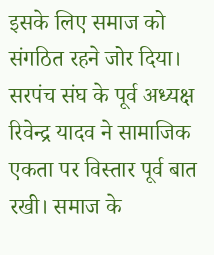इसके लिए समाज को संगठित रहने जोर दिया। सरपंच संघ के पूर्व अध्यक्ष रिवेन्द्र यादव ने सामाजिक एकता पर विस्तार पूर्व बात रखी। समाज के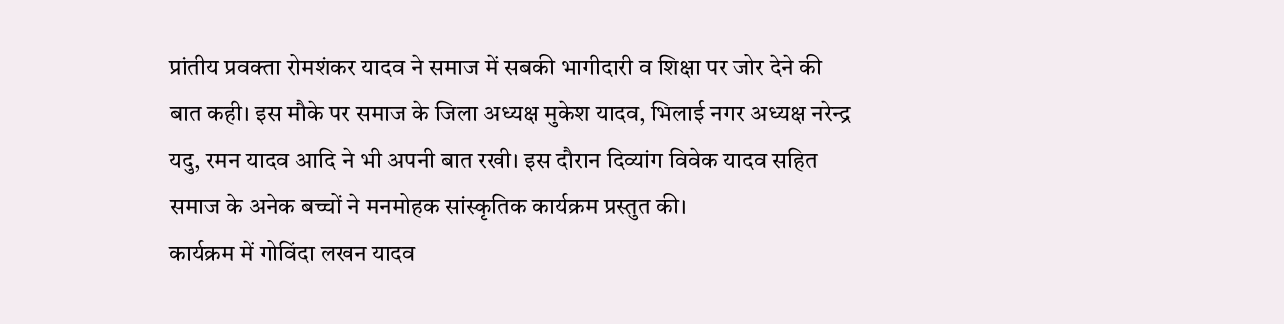प्रांतीय प्रवक्ता रोमशंकर यादव ने समाज में सबकी भागीदारी व शिक्षा पर जोर देने की बात कही। इस मौके पर समाज के जिला अध्यक्ष मुकेश यादव, भिलाई नगर अध्यक्ष नरेन्द्र यदु, रमन यादव आदि ने भी अपनी बात रखी। इस दौरान दिव्यांग विवेक यादव सहित समाज के अनेक बच्चों ने मनमोहक सांस्कृतिक कार्यक्रम प्रस्तुत की।
कार्यक्रम में गोविंदा लखन यादव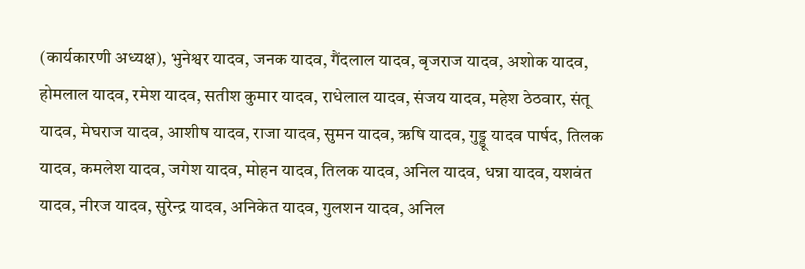(कार्यकारणी अध्यक्ष), भुनेश्वर यादव, जनक यादव, गैंदलाल यादव, बृजराज यादव, अशोक यादव, होमलाल यादव, रमेश यादव, सतीश कुमार यादव, राधेलाल यादव, संजय यादव, महेश ठेठवार, संतू यादव, मेघराज यादव, आशीष यादव, राजा यादव, सुमन यादव, ऋषि यादव, गुड्डू यादव पार्षद, तिलक यादव, कमलेश यादव, जगेश यादव, मोहन यादव, तिलक यादव, अनिल यादव, धन्ना यादव, यशवंत यादव, नीरज यादव, सुरेन्द्र यादव, अनिकेत यादव, गुलशन यादव, अनिल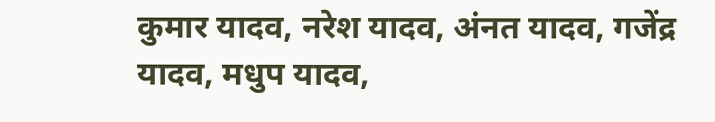कुमार यादव, नरेश यादव, अंनत यादव, गजेंद्र यादव, मधुप यादव,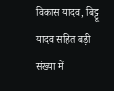विकास यादव, बिट्टू यादव सहित बड़ी संख्या में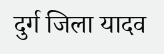दुर्ग जिला यादव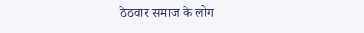ठेठवार समाज के लोग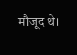मौजूद थे।